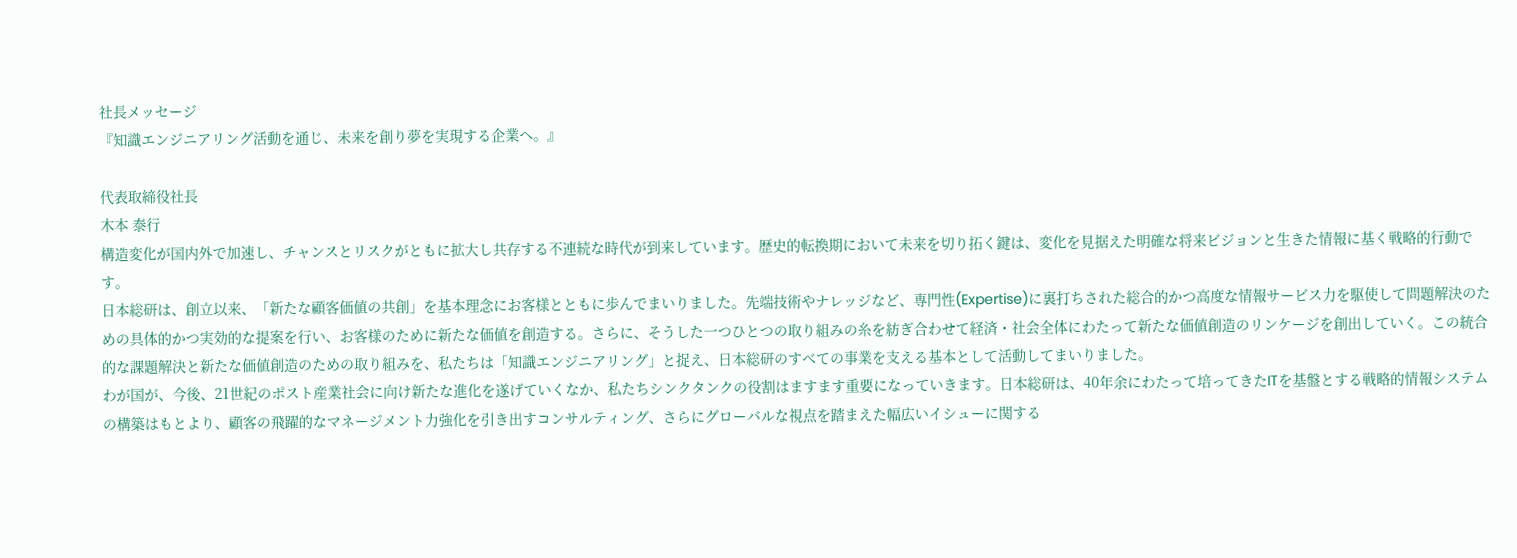社長メッセージ
『知識エンジニアリング活動を通じ、未来を創り夢を実現する企業へ。』

代表取締役社長
木本 泰行
構造変化が国内外で加速し、チャンスとリスクがともに拡大し共存する不連続な時代が到来しています。歴史的転換期において未来を切り拓く鍵は、変化を見据えた明確な将来ビジョンと生きた情報に基く戦略的行動です。
日本総研は、創立以来、「新たな顧客価値の共創」を基本理念にお客様とともに歩んでまいりました。先端技術やナレッジなど、専門性(Expertise)に裏打ちされた総合的かつ高度な情報サービス力を駆使して問題解決のための具体的かつ実効的な提案を行い、お客様のために新たな価値を創造する。さらに、そうした一つひとつの取り組みの糸を紡ぎ合わせて経済・社会全体にわたって新たな価値創造のリンケージを創出していく。この統合的な課題解決と新たな価値創造のための取り組みを、私たちは「知識エンジニアリング」と捉え、日本総研のすべての事業を支える基本として活動してまいりました。
わが国が、今後、21世紀のポスト産業社会に向け新たな進化を遂げていくなか、私たちシンクタンクの役割はますます重要になっていきます。日本総研は、40年余にわたって培ってきたITを基盤とする戦略的情報システムの構築はもとより、顧客の飛躍的なマネージメント力強化を引き出すコンサルティング、さらにグローバルな視点を踏まえた幅広いイシューに関する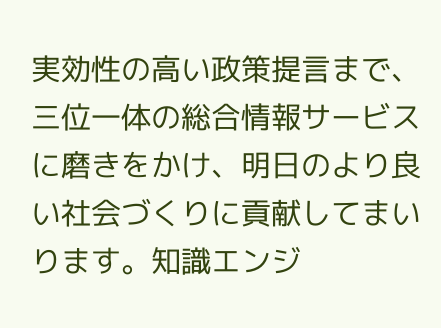実効性の高い政策提言まで、三位一体の総合情報サービスに磨きをかけ、明日のより良い社会づくりに貢献してまいります。知識エンジ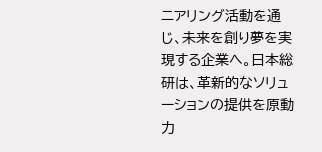ニアリング活動を通じ、未来を創り夢を実現する企業へ。日本総研は、革新的なソリューションの提供を原動力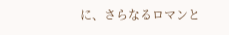に、さらなるロマンと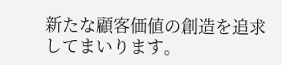新たな顧客価値の創造を追求してまいります。